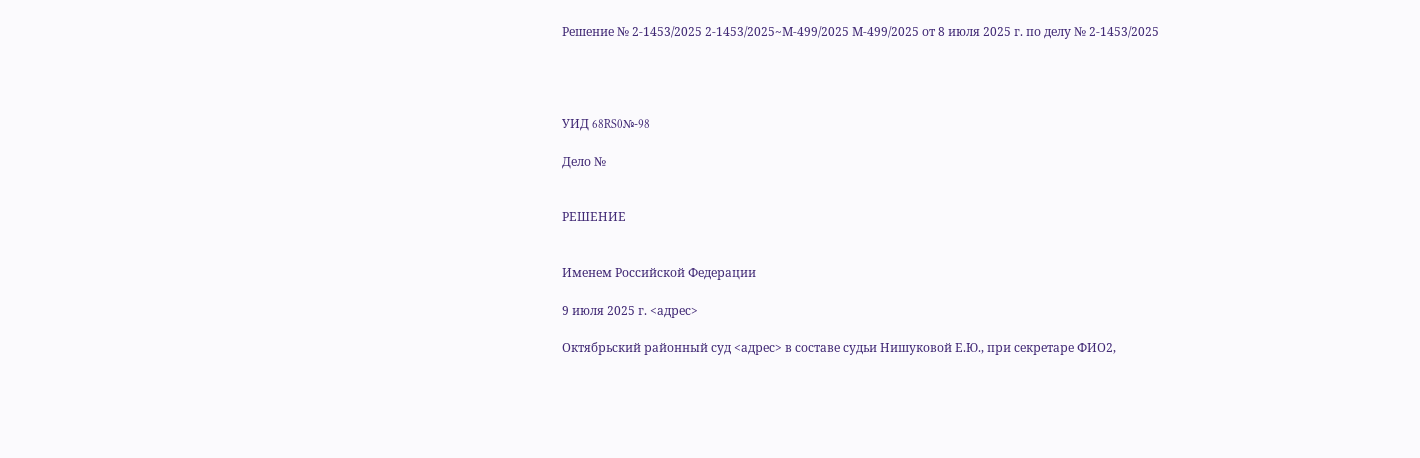Решение № 2-1453/2025 2-1453/2025~М-499/2025 М-499/2025 от 8 июля 2025 г. по делу № 2-1453/2025




УИД 68RS0№-98

Дело №


РЕШЕНИЕ


Именем Российской Федерации

9 июля 2025 г. <адрес>

Октябрьский районный суд <адрес> в составе судьи Нишуковой Е.Ю., при секретаре ФИО2,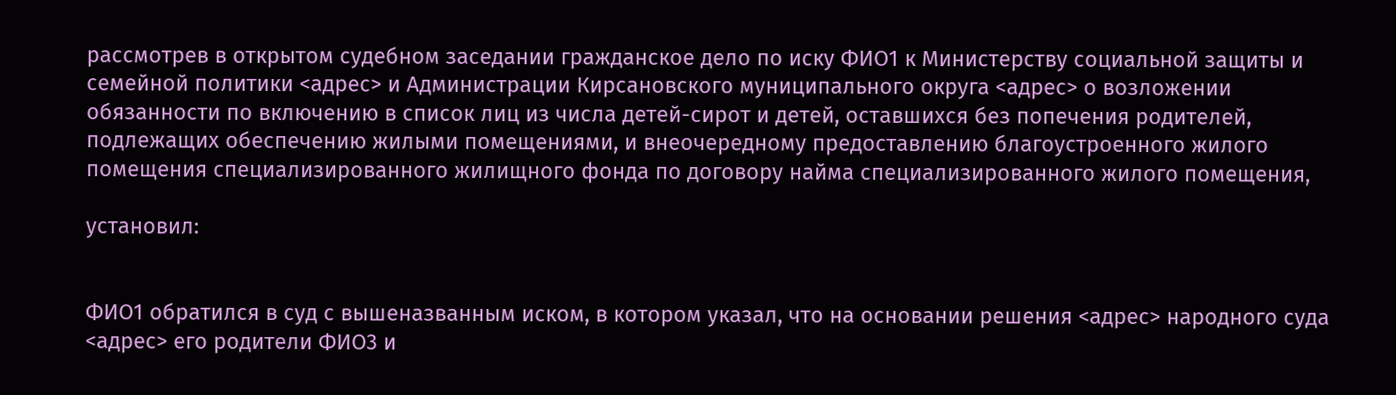рассмотрев в открытом судебном заседании гражданское дело по иску ФИО1 к Министерству социальной защиты и семейной политики <адрес> и Администрации Кирсановского муниципального округа <адрес> о возложении обязанности по включению в список лиц из числа детей-сирот и детей, оставшихся без попечения родителей, подлежащих обеспечению жилыми помещениями, и внеочередному предоставлению благоустроенного жилого помещения специализированного жилищного фонда по договору найма специализированного жилого помещения,

установил:


ФИО1 обратился в суд с вышеназванным иском, в котором указал, что на основании решения <адрес> народного суда <адрес> его родители ФИО3 и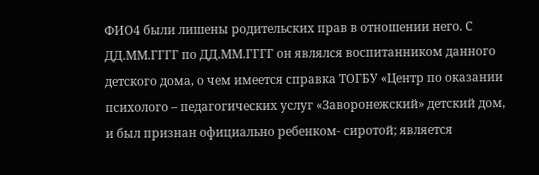ФИО4 были лишены родительских прав в отношении него. С ДД.ММ.ГГГГ по ДД.ММ.ГГГГ он являлся воспитанником данного детского дома, о чем имеется справка ТОГБУ «Центр по оказании психолого – педагогических услуг «Заворонежский» детский дом, и был признан официально ребенком- сиротой; является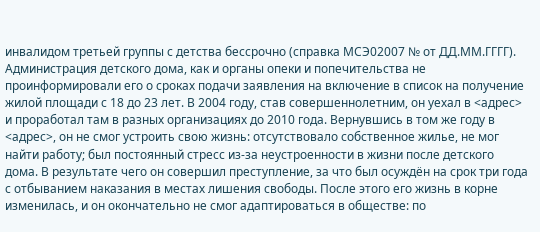инвалидом третьей группы с детства бессрочно (справка МСЭ02007 № от ДД.ММ.ГГГГ). Администрация детского дома, как и органы опеки и попечительства не проинформировали его о сроках подачи заявления на включение в список на получение жилой площади с 18 до 23 лет. В 2004 году, став совершеннолетним, он уехал в <адрес> и проработал там в разных организациях до 2010 года. Вернувшись в том же году в <адрес>, он не смог устроить свою жизнь: отсутствовало собственное жилье, не мог найти работу; был постоянный стресс из-за неустроенности в жизни после детского дома. В результате чего он совершил преступление, за что был осуждён на срок три года с отбыванием наказания в местах лишения свободы. После этого его жизнь в корне изменилась, и он окончательно не смог адаптироваться в обществе: по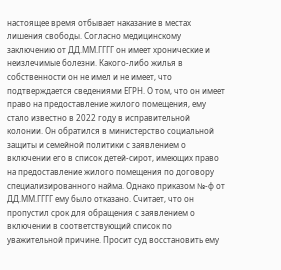настоящее время отбывает наказание в местах лишения свободы. Согласно медицинскому заключению от ДД.ММ.ГГГГ он имеет хронические и неизлечимые болезни. Какого-либо жилья в собственности он не имел и не имеет, что подтверждается сведениями ЕГРН. О том, что он имеет право на предоставление жилого помещения, ему стало известно в 2022 году в исправительной колонии. Он обратился в министерство социальной защиты и семейной политики с заявлением о включении его в список детей-сирот, имеющих право на предоставление жилого помещения по договору специализированного найма. Однако приказом №-ф от ДД.ММ.ГГГГ ему было отказано. Считает, что он пропустил срок для обращения с заявлением о включении в соответствующий список по уважительной причине. Просит суд восстановить ему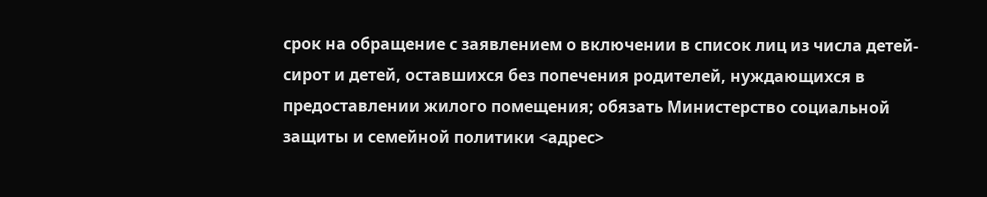срок на обращение с заявлением о включении в список лиц из числа детей-сирот и детей, оставшихся без попечения родителей, нуждающихся в предоставлении жилого помещения; обязать Министерство социальной защиты и семейной политики <адрес>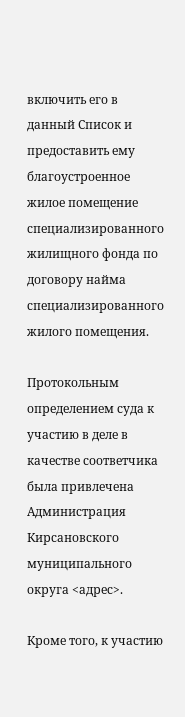включить его в данный Список и предоставить ему благоустроенное жилое помещение специализированного жилищного фонда по договору найма специализированного жилого помещения.

Протокольным определением суда к участию в деле в качестве соответчика была привлечена Администрация Кирсановского муниципального округа <адрес>.

Кроме того, к участию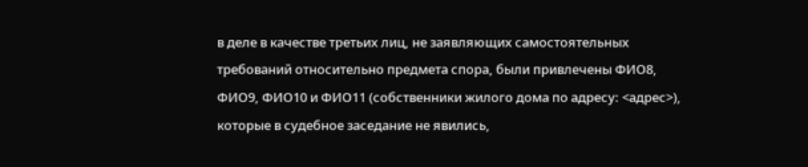в деле в качестве третьих лиц, не заявляющих самостоятельных требований относительно предмета спора, были привлечены ФИО8, ФИО9, ФИО10 и ФИО11 (собственники жилого дома по адресу: <адрес>), которые в судебное заседание не явились,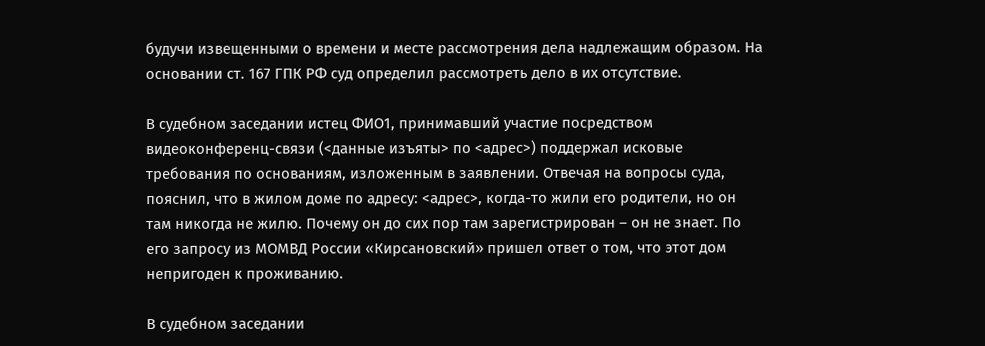будучи извещенными о времени и месте рассмотрения дела надлежащим образом. На основании ст. 167 ГПК РФ суд определил рассмотреть дело в их отсутствие.

В судебном заседании истец ФИО1, принимавший участие посредством видеоконференц-связи (<данные изъяты> по <адрес>) поддержал исковые требования по основаниям, изложенным в заявлении. Отвечая на вопросы суда, пояснил, что в жилом доме по адресу: <адрес>, когда-то жили его родители, но он там никогда не жилю. Почему он до сих пор там зарегистрирован – он не знает. По его запросу из МОМВД России «Кирсановский» пришел ответ о том, что этот дом непригоден к проживанию.

В судебном заседании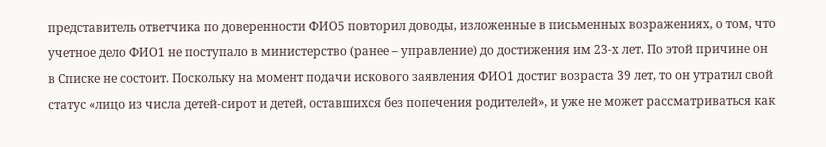представитель ответчика по доверенности ФИО5 повторил доводы, изложенные в письменных возражениях, о том, что учетное дело ФИО1 не поступало в министерство (ранее – управление) до достижения им 23-х лет. По этой причине он в Списке не состоит. Поскольку на момент подачи искового заявления ФИО1 достиг возраста 39 лет, то он утратил свой статус «лицо из числа детей-сирот и детей, оставшихся без попечения родителей», и уже не может рассматриваться как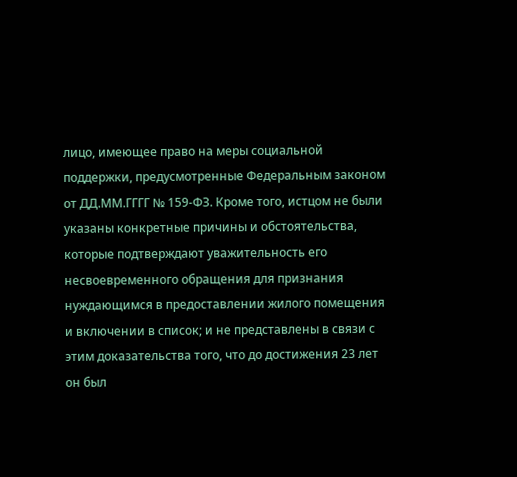лицо, имеющее право на меры социальной поддержки, предусмотренные Федеральным законом от ДД.ММ.ГГГГ № 159-ФЗ. Кроме того, истцом не были указаны конкретные причины и обстоятельства, которые подтверждают уважительность его несвоевременного обращения для признания нуждающимся в предоставлении жилого помещения и включении в список; и не представлены в связи с этим доказательства того, что до достижения 23 лет он был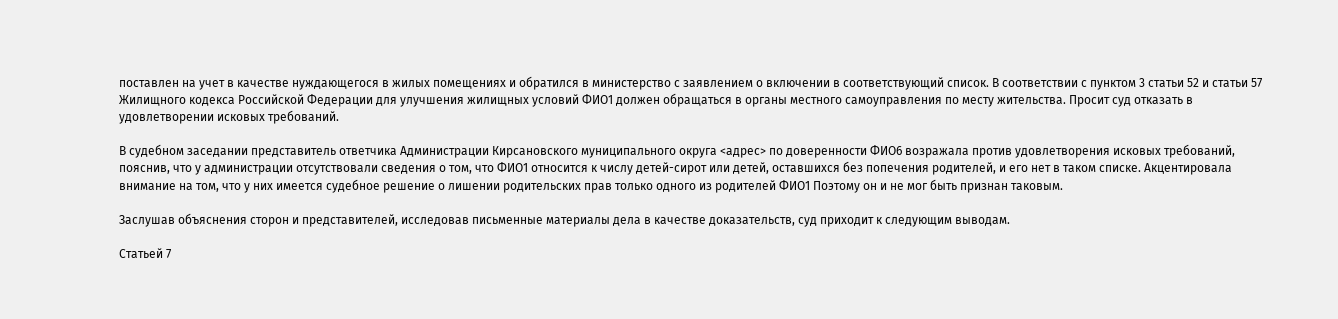поставлен на учет в качестве нуждающегося в жилых помещениях и обратился в министерство с заявлением о включении в соответствующий список. В соответствии с пунктом 3 статьи 52 и статьи 57 Жилищного кодекса Российской Федерации для улучшения жилищных условий ФИО1 должен обращаться в органы местного самоуправления по месту жительства. Просит суд отказать в удовлетворении исковых требований.

В судебном заседании представитель ответчика Администрации Кирсановского муниципального округа <адрес> по доверенности ФИО6 возражала против удовлетворения исковых требований, пояснив, что у администрации отсутствовали сведения о том, что ФИО1 относится к числу детей-сирот или детей, оставшихся без попечения родителей, и его нет в таком списке. Акцентировала внимание на том, что у них имеется судебное решение о лишении родительских прав только одного из родителей ФИО1 Поэтому он и не мог быть признан таковым.

Заслушав объяснения сторон и представителей, исследовав письменные материалы дела в качестве доказательств, суд приходит к следующим выводам.

Статьей 7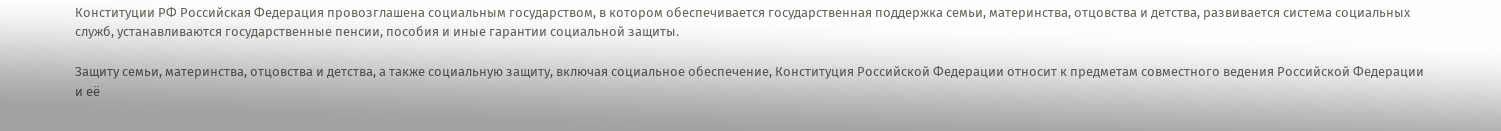Конституции РФ Российская Федерация провозглашена социальным государством, в котором обеспечивается государственная поддержка семьи, материнства, отцовства и детства, развивается система социальных служб, устанавливаются государственные пенсии, пособия и иные гарантии социальной защиты.

Защиту семьи, материнства, отцовства и детства, а также социальную защиту, включая социальное обеспечение, Конституция Российской Федерации относит к предметам совместного ведения Российской Федерации и её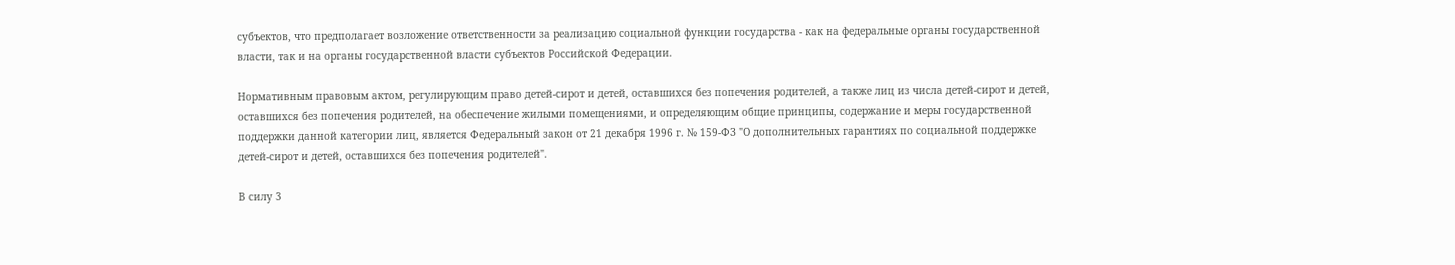субъектов, что предполагает возложение ответственности за реализацию социальной функции государства - как на федеральные органы государственной власти, так и на органы государственной власти субъектов Российской Федерации.

Нормативным правовым актом, регулирующим право детей-сирот и детей, оставшихся без попечения родителей, а также лиц из числа детей-сирот и детей, оставшихся без попечения родителей, на обеспечение жилыми помещениями, и определяющим общие принципы, содержание и меры государственной поддержки данной категории лиц, является Федеральный закон от 21 декабря 1996 г. № 159-ФЗ "О дополнительных гарантиях по социальной поддержке детей-сирот и детей, оставшихся без попечения родителей".

В силу 3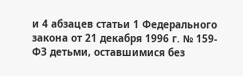и 4 абзацев статьи 1 Федерального закона от 21 декабря 1996 г. № 159-ФЗ детьми, оставшимися без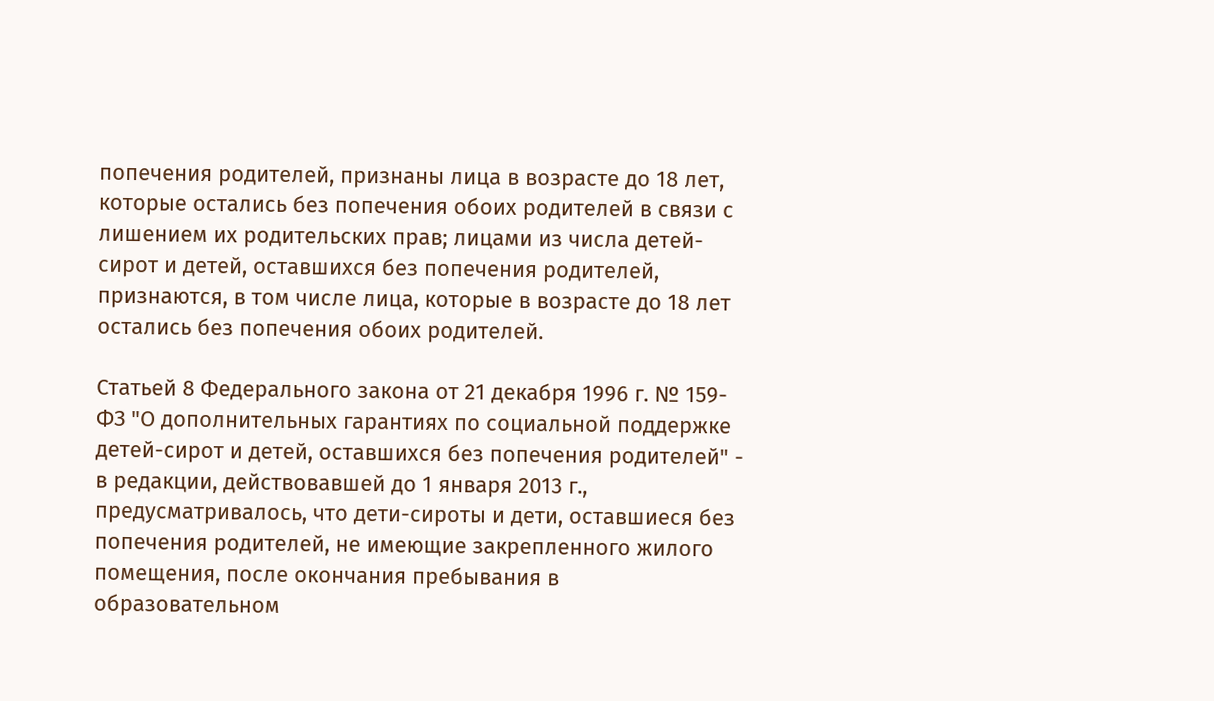попечения родителей, признаны лица в возрасте до 18 лет, которые остались без попечения обоих родителей в связи с лишением их родительских прав; лицами из числа детей-сирот и детей, оставшихся без попечения родителей, признаются, в том числе лица, которые в возрасте до 18 лет остались без попечения обоих родителей.

Статьей 8 Федерального закона от 21 декабря 1996 г. № 159-ФЗ "О дополнительных гарантиях по социальной поддержке детей-сирот и детей, оставшихся без попечения родителей" - в редакции, действовавшей до 1 января 2013 г., предусматривалось, что дети-сироты и дети, оставшиеся без попечения родителей, не имеющие закрепленного жилого помещения, после окончания пребывания в образовательном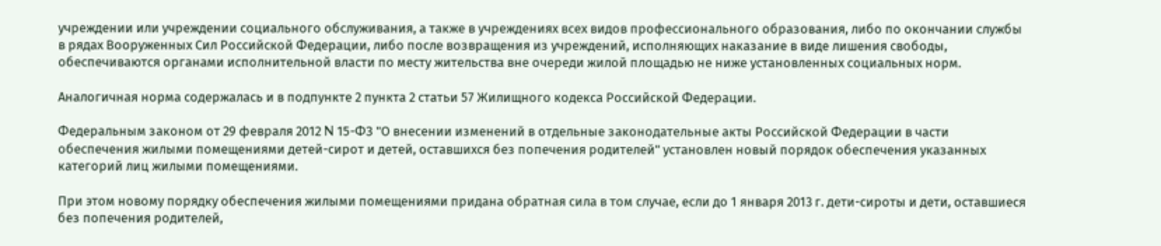учреждении или учреждении социального обслуживания, а также в учреждениях всех видов профессионального образования, либо по окончании службы в рядах Вооруженных Сил Российской Федерации, либо после возвращения из учреждений, исполняющих наказание в виде лишения свободы, обеспечиваются органами исполнительной власти по месту жительства вне очереди жилой площадью не ниже установленных социальных норм.

Аналогичная норма содержалась и в подпункте 2 пункта 2 статьи 57 Жилищного кодекса Российской Федерации.

Федеральным законом от 29 февраля 2012 N 15-ФЗ "О внесении изменений в отдельные законодательные акты Российской Федерации в части обеспечения жилыми помещениями детей-сирот и детей, оставшихся без попечения родителей" установлен новый порядок обеспечения указанных категорий лиц жилыми помещениями.

При этом новому порядку обеспечения жилыми помещениями придана обратная сила в том случае, если до 1 января 2013 г. дети-сироты и дети, оставшиеся без попечения родителей,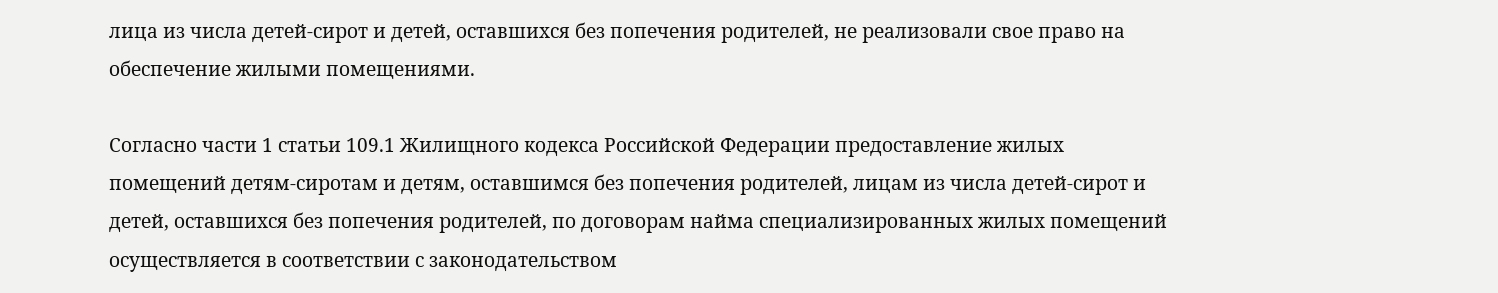лица из числа детей-сирот и детей, оставшихся без попечения родителей, не реализовали свое право на обеспечение жилыми помещениями.

Согласно части 1 статьи 109.1 Жилищного кодекса Российской Федерации предоставление жилых помещений детям-сиротам и детям, оставшимся без попечения родителей, лицам из числа детей-сирот и детей, оставшихся без попечения родителей, по договорам найма специализированных жилых помещений осуществляется в соответствии с законодательством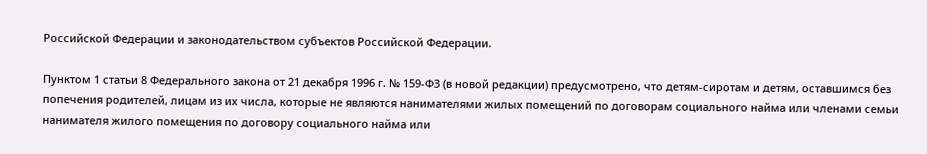Российской Федерации и законодательством субъектов Российской Федерации.

Пунктом 1 статьи 8 Федерального закона от 21 декабря 1996 г. № 159-ФЗ (в новой редакции) предусмотрено, что детям-сиротам и детям, оставшимся без попечения родителей, лицам из их числа, которые не являются нанимателями жилых помещений по договорам социального найма или членами семьи нанимателя жилого помещения по договору социального найма или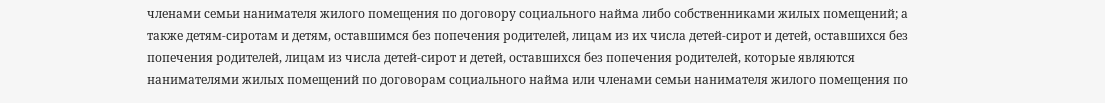членами семьи нанимателя жилого помещения по договору социального найма либо собственниками жилых помещений; а также детям-сиротам и детям, оставшимся без попечения родителей, лицам из их числа детей-сирот и детей, оставшихся без попечения родителей, лицам из числа детей-сирот и детей, оставшихся без попечения родителей, которые являются нанимателями жилых помещений по договорам социального найма или членами семьи нанимателя жилого помещения по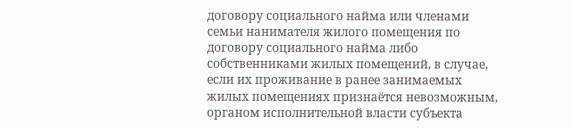договору социального найма или членами семьи нанимателя жилого помещения по договору социального найма либо собственниками жилых помещений, в случае, если их проживание в ранее занимаемых жилых помещениях признаётся невозможным, органом исполнительной власти субъекта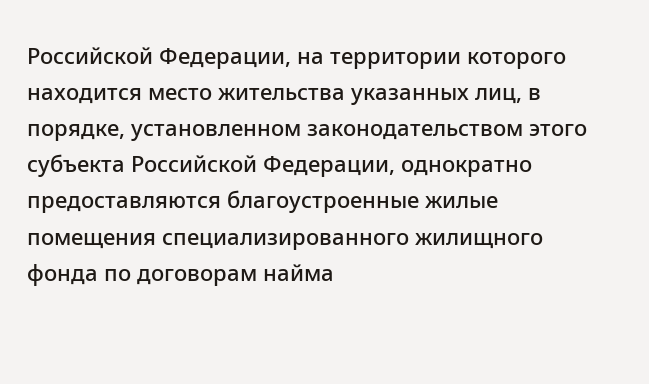Российской Федерации, на территории которого находится место жительства указанных лиц, в порядке, установленном законодательством этого субъекта Российской Федерации, однократно предоставляются благоустроенные жилые помещения специализированного жилищного фонда по договорам найма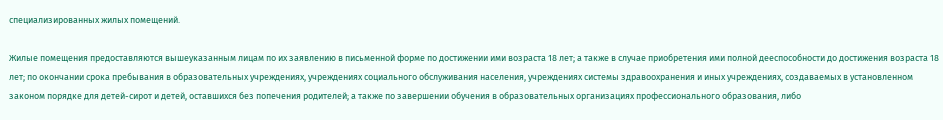специализированных жилых помещений.

Жилые помещения предоставляются вышеуказанным лицам по их заявлению в письменной форме по достижении ими возраста 18 лет; а также в случае приобретения ими полной дееспособности до достижения возраста 18 лет; по окончании срока пребывания в образовательных учреждениях, учреждениях социального обслуживания населения, учреждениях системы здравоохранения и иных учреждениях, создаваемых в установленном законом порядке для детей-сирот и детей, оставшихся без попечения родителей; а также по завершении обучения в образовательных организациях профессионального образования, либо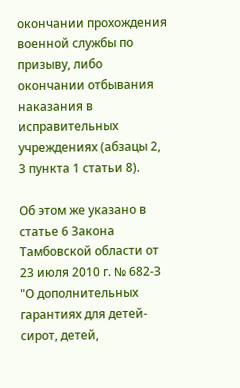окончании прохождения военной службы по призыву, либо окончании отбывания наказания в исправительных учреждениях (абзацы 2, 3 пункта 1 статьи 8).

Об этом же указано в статье 6 Закона Тамбовской области от 23 июля 2010 г. № 682-З "О дополнительных гарантиях для детей-сирот, детей,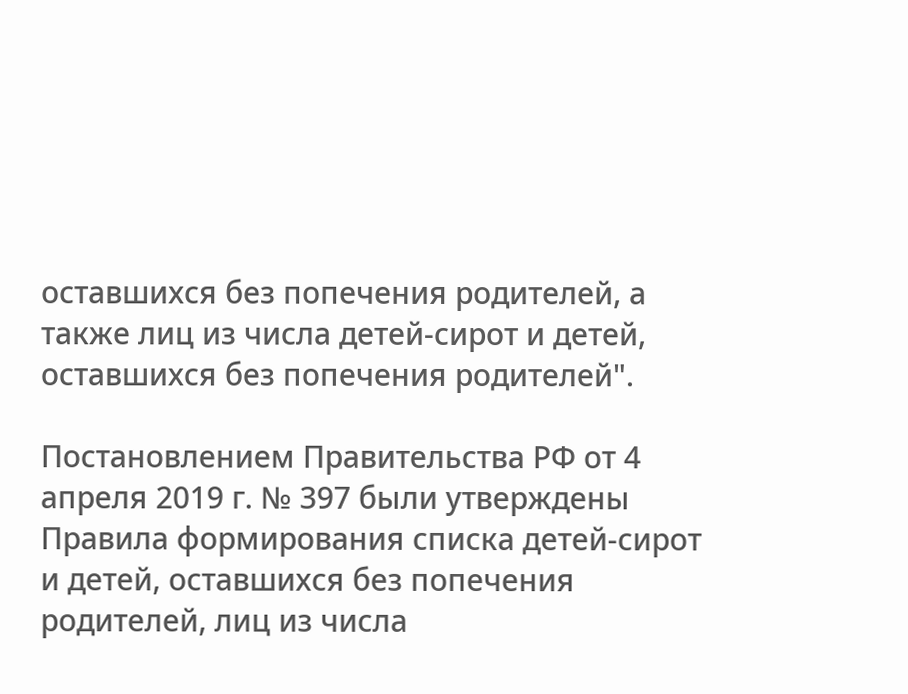оставшихся без попечения родителей, а также лиц из числа детей-сирот и детей, оставшихся без попечения родителей".

Постановлением Правительства РФ от 4 апреля 2019 г. № 397 были утверждены Правила формирования списка детей-сирот и детей, оставшихся без попечения родителей, лиц из числа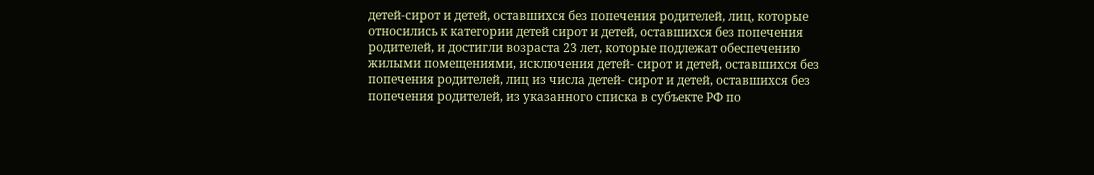детей-сирот и детей, оставшихся без попечения родителей, лиц, которые относились к категории детей сирот и детей, оставшихся без попечения родителей, и достигли возраста 23 лет, которые подлежат обеспечению жилыми помещениями, исключения детей- сирот и детей, оставшихся без попечения родителей, лиц из числа детей- сирот и детей, оставшихся без попечения родителей, из указанного списка в субъекте РФ по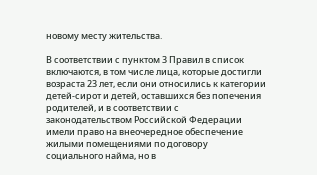новому месту жительства.

В соответствии с пунктом 3 Правил в список включаются, в том числе лица, которые достигли возраста 23 лет, если они относились к категории детей-сирот и детей, оставшихся без попечения родителей, и в соответствии с законодательством Российской Федерации имели право на внеочередное обеспечение жилыми помещениями по договору социального найма, но в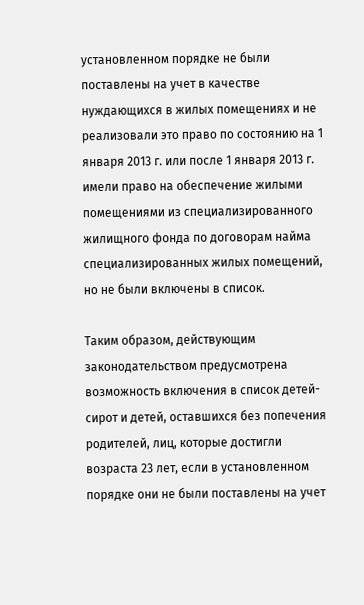установленном порядке не были поставлены на учет в качестве нуждающихся в жилых помещениях и не реализовали это право по состоянию на 1 января 2013 г. или после 1 января 2013 г. имели право на обеспечение жилыми помещениями из специализированного жилищного фонда по договорам найма специализированных жилых помещений, но не были включены в список.

Таким образом, действующим законодательством предусмотрена возможность включения в список детей-сирот и детей, оставшихся без попечения родителей, лиц, которые достигли возраста 23 лет, если в установленном порядке они не были поставлены на учет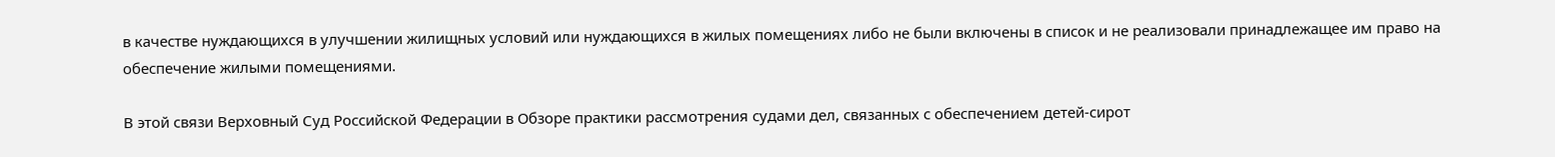в качестве нуждающихся в улучшении жилищных условий или нуждающихся в жилых помещениях либо не были включены в список и не реализовали принадлежащее им право на обеспечение жилыми помещениями.

В этой связи Верховный Суд Российской Федерации в Обзоре практики рассмотрения судами дел, связанных с обеспечением детей-сирот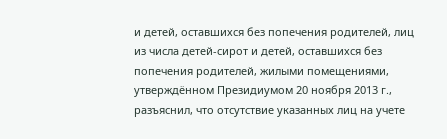и детей, оставшихся без попечения родителей, лиц из числа детей-сирот и детей, оставшихся без попечения родителей, жилыми помещениями, утверждённом Президиумом 20 ноября 2013 г., разъяснил, что отсутствие указанных лиц на учете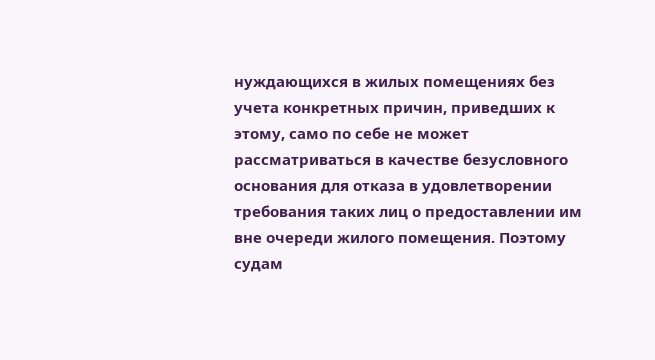нуждающихся в жилых помещениях без учета конкретных причин, приведших к этому, само по себе не может рассматриваться в качестве безусловного основания для отказа в удовлетворении требования таких лиц о предоставлении им вне очереди жилого помещения. Поэтому судам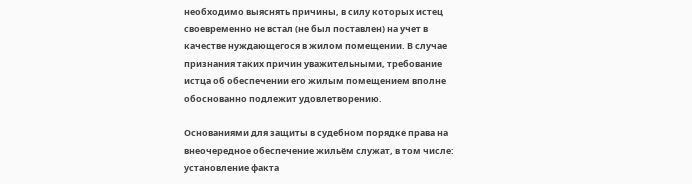необходимо выяснять причины, в силу которых истец своевременно не встал (не был поставлен) на учет в качестве нуждающегося в жилом помещении. В случае признания таких причин уважительными, требование истца об обеспечении его жилым помещением вполне обоснованно подлежит удовлетворению.

Основаниями для защиты в судебном порядке права на внеочередное обеспечение жильём служат, в том числе: установление факта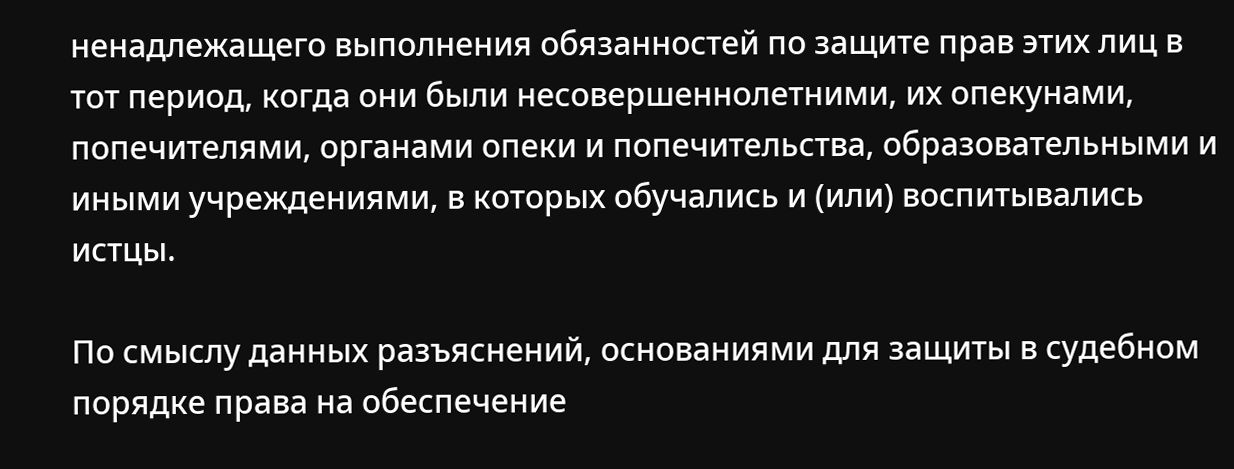ненадлежащего выполнения обязанностей по защите прав этих лиц в тот период, когда они были несовершеннолетними, их опекунами, попечителями, органами опеки и попечительства, образовательными и иными учреждениями, в которых обучались и (или) воспитывались истцы.

По смыслу данных разъяснений, основаниями для защиты в судебном порядке права на обеспечение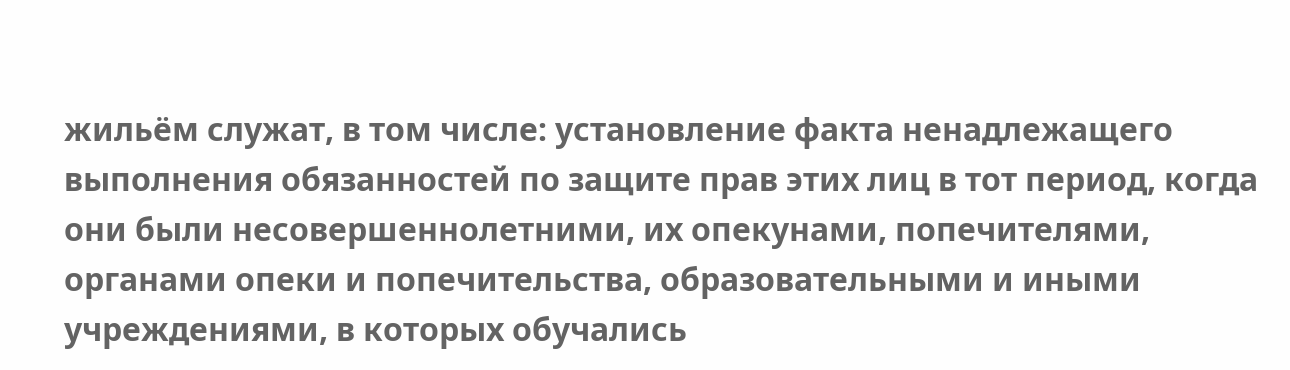жильём служат, в том числе: установление факта ненадлежащего выполнения обязанностей по защите прав этих лиц в тот период, когда они были несовершеннолетними, их опекунами, попечителями, органами опеки и попечительства, образовательными и иными учреждениями, в которых обучались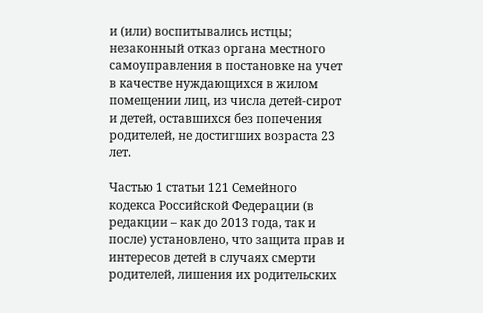и (или) воспитывались истцы; незаконный отказ органа местного самоуправления в постановке на учет в качестве нуждающихся в жилом помещении лиц, из числа детей-сирот и детей, оставшихся без попечения родителей, не достигших возраста 23 лет.

Частью 1 статьи 121 Семейного кодекса Российской Федерации (в редакции – как до 2013 года, так и после) установлено, что защита прав и интересов детей в случаях смерти родителей, лишения их родительских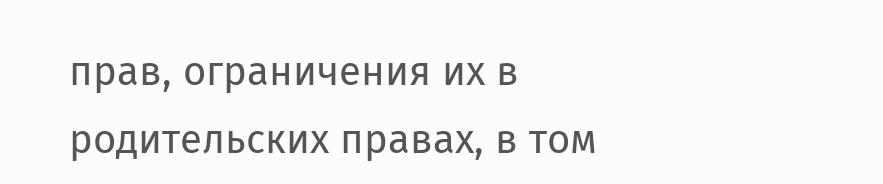прав, ограничения их в родительских правах, в том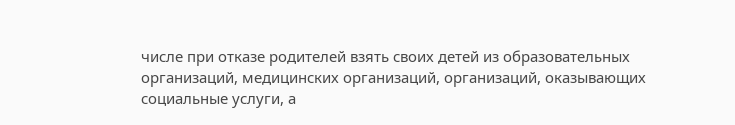числе при отказе родителей взять своих детей из образовательных организаций, медицинских организаций, организаций, оказывающих социальные услуги, а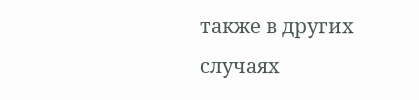также в других случаях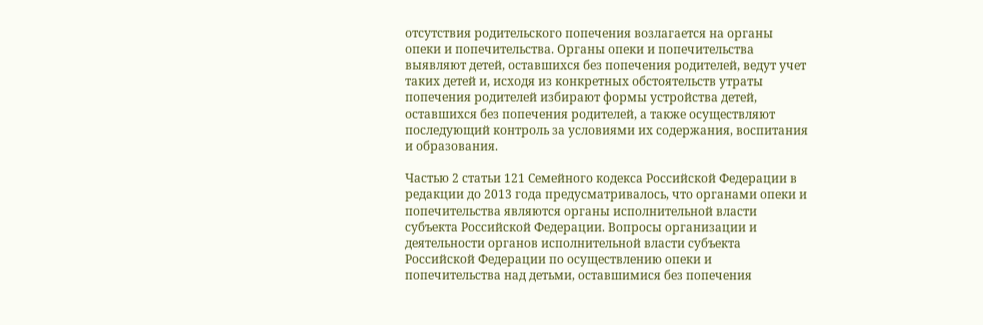отсутствия родительского попечения возлагается на органы опеки и попечительства. Органы опеки и попечительства выявляют детей, оставшихся без попечения родителей, ведут учет таких детей и, исходя из конкретных обстоятельств утраты попечения родителей избирают формы устройства детей, оставшихся без попечения родителей, а также осуществляют последующий контроль за условиями их содержания, воспитания и образования.

Частью 2 статьи 121 Семейного кодекса Российской Федерации в редакции до 2013 года предусматривалось, что органами опеки и попечительства являются органы исполнительной власти субъекта Российской Федерации. Вопросы организации и деятельности органов исполнительной власти субъекта Российской Федерации по осуществлению опеки и попечительства над детьми, оставшимися без попечения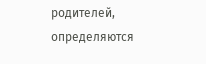родителей, определяются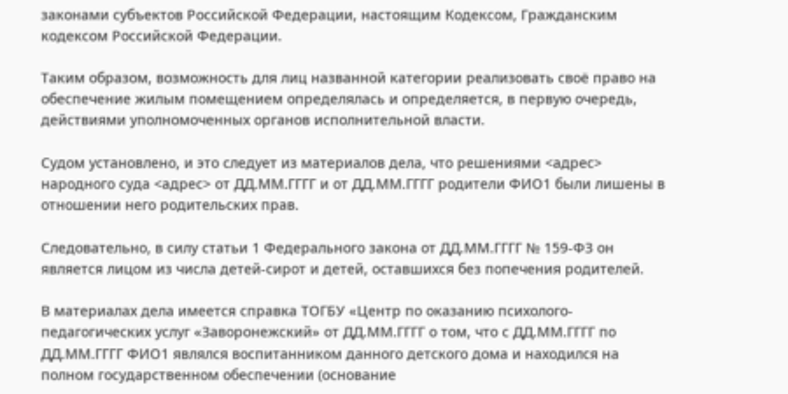законами субъектов Российской Федерации, настоящим Кодексом, Гражданским кодексом Российской Федерации.

Таким образом, возможность для лиц названной категории реализовать своё право на обеспечение жилым помещением определялась и определяется, в первую очередь, действиями уполномоченных органов исполнительной власти.

Судом установлено, и это следует из материалов дела, что решениями <адрес> народного суда <адрес> от ДД.ММ.ГГГГ и от ДД.ММ.ГГГГ родители ФИО1 были лишены в отношении него родительских прав.

Следовательно, в силу статьи 1 Федерального закона от ДД.ММ.ГГГГ № 159-ФЗ он является лицом из числа детей-сирот и детей, оставшихся без попечения родителей.

В материалах дела имеется справка ТОГБУ «Центр по оказанию психолого-педагогических услуг «Заворонежский» от ДД.ММ.ГГГГ о том, что с ДД.ММ.ГГГГ по ДД.ММ.ГГГГ ФИО1 являлся воспитанником данного детского дома и находился на полном государственном обеспечении (основание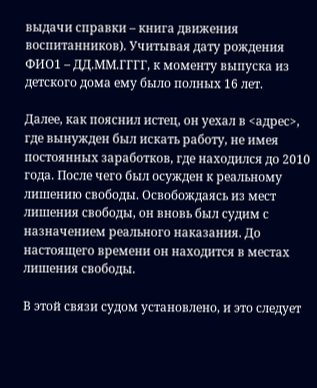выдачи справки – книга движения воспитанников). Учитывая дату рождения ФИО1 – ДД.ММ.ГГГГ, к моменту выпуска из детского дома ему было полных 16 лет.

Далее, как пояснил истец, он уехал в <адрес>, где вынужден был искать работу, не имея постоянных заработков, где находился до 2010 года. После чего был осужден к реальному лишению свободы. Освобождаясь из мест лишения свободы, он вновь был судим с назначением реального наказания. До настоящего времени он находится в местах лишения свободы.

В этой связи судом установлено, и это следует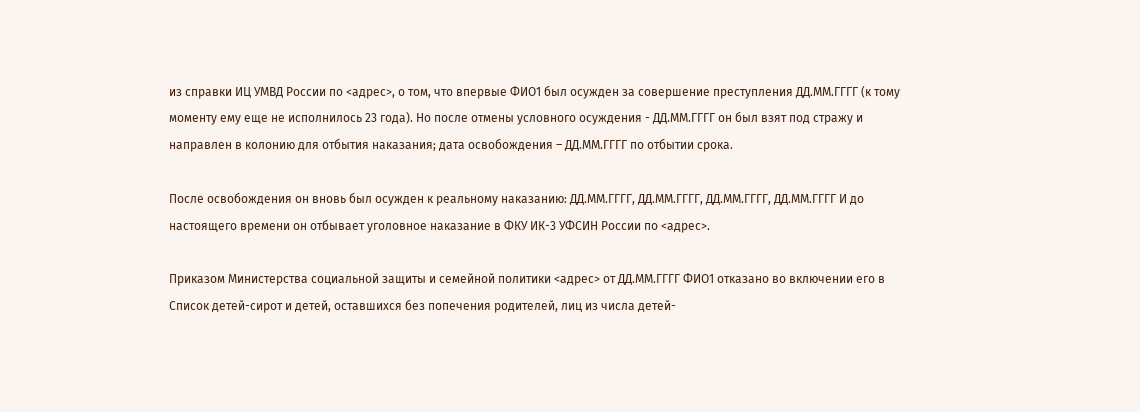из справки ИЦ УМВД России по <адрес>, о том, что впервые ФИО1 был осужден за совершение преступления ДД.ММ.ГГГГ (к тому моменту ему еще не исполнилось 23 года). Но после отмены условного осуждения - ДД.ММ.ГГГГ он был взят под стражу и направлен в колонию для отбытия наказания; дата освобождения – ДД.ММ.ГГГГ по отбытии срока.

После освобождения он вновь был осужден к реальному наказанию: ДД.ММ.ГГГГ, ДД.ММ.ГГГГ, ДД.ММ.ГГГГ, ДД.ММ.ГГГГ И до настоящего времени он отбывает уголовное наказание в ФКУ ИК-3 УФСИН России по <адрес>.

Приказом Министерства социальной защиты и семейной политики <адрес> от ДД.ММ.ГГГГ ФИО1 отказано во включении его в Список детей-сирот и детей, оставшихся без попечения родителей, лиц из числа детей-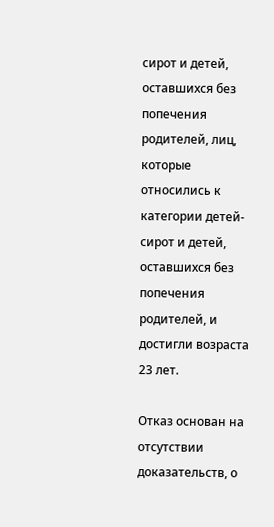сирот и детей, оставшихся без попечения родителей, лиц, которые относились к категории детей-сирот и детей, оставшихся без попечения родителей, и достигли возраста 23 лет.

Отказ основан на отсутствии доказательств, о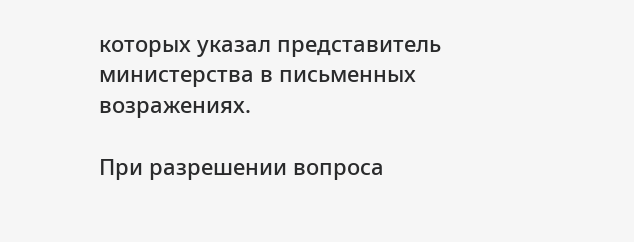которых указал представитель министерства в письменных возражениях.

При разрешении вопроса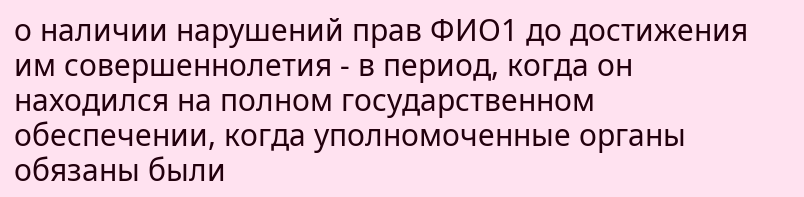о наличии нарушений прав ФИО1 до достижения им совершеннолетия - в период, когда он находился на полном государственном обеспечении, когда уполномоченные органы обязаны были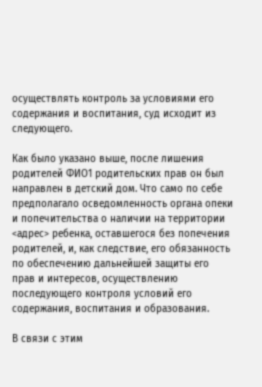осуществлять контроль за условиями его содержания и воспитания, суд исходит из следующего.

Как было указано выше, после лишения родителей ФИО1 родительских прав он был направлен в детский дом. Что само по себе предполагало осведомленность органа опеки и попечительства о наличии на территории <адрес> ребенка, оставшегося без попечения родителей, и, как следствие, его обязанность по обеспечению дальнейшей защиты его прав и интересов, осуществлению последующего контроля условий его содержания, воспитания и образования.

В связи с этим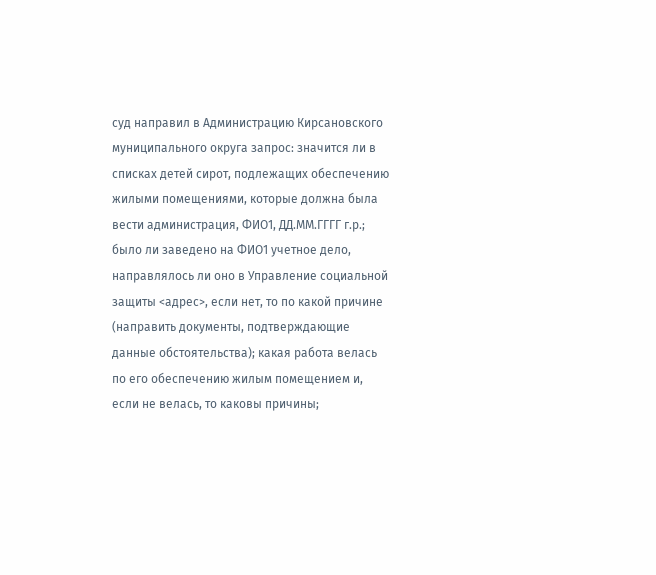суд направил в Администрацию Кирсановского муниципального округа запрос: значится ли в списках детей сирот, подлежащих обеспечению жилыми помещениями, которые должна была вести администрация, ФИО1, ДД.ММ.ГГГГ г.р.; было ли заведено на ФИО1 учетное дело, направлялось ли оно в Управление социальной защиты <адрес>, если нет, то по какой причине (направить документы, подтверждающие данные обстоятельства); какая работа велась по его обеспечению жилым помещением и, если не велась, то каковы причины;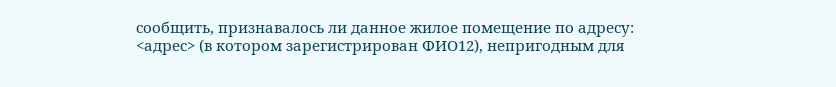сообщить, признавалось ли данное жилое помещение по адресу: <адрес> (в котором зарегистрирован ФИО12), непригодным для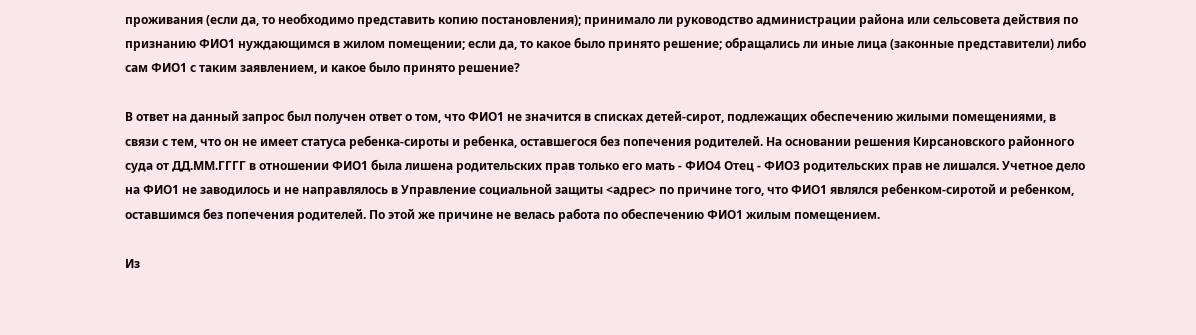проживания (если да, то необходимо представить копию постановления); принимало ли руководство администрации района или сельсовета действия по признанию ФИО1 нуждающимся в жилом помещении; если да, то какое было принято решение; обращались ли иные лица (законные представители) либо сам ФИО1 с таким заявлением, и какое было принято решение?

В ответ на данный запрос был получен ответ о том, что ФИО1 не значится в списках детей-сирот, подлежащих обеспечению жилыми помещениями, в связи с тем, что он не имеет статуса ребенка-сироты и ребенка, оставшегося без попечения родителей. На основании решения Кирсановского районного суда от ДД.ММ.ГГГГ в отношении ФИО1 была лишена родительских прав только его мать - ФИО4 Отец - ФИО3 родительских прав не лишался. Учетное дело на ФИО1 не заводилось и не направлялось в Управление социальной защиты <адрес> по причине того, что ФИО1 являлся ребенком-сиротой и ребенком, оставшимся без попечения родителей. По этой же причине не велась работа по обеспечению ФИО1 жилым помещением.

Из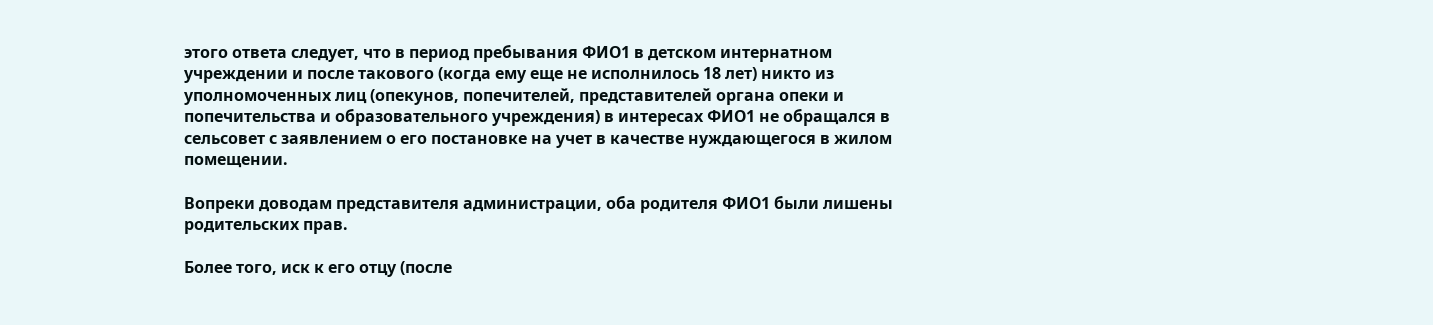этого ответа следует, что в период пребывания ФИО1 в детском интернатном учреждении и после такового (когда ему еще не исполнилось 18 лет) никто из уполномоченных лиц (опекунов, попечителей, представителей органа опеки и попечительства и образовательного учреждения) в интересах ФИО1 не обращался в сельсовет с заявлением о его постановке на учет в качестве нуждающегося в жилом помещении.

Вопреки доводам представителя администрации, оба родителя ФИО1 были лишены родительских прав.

Более того, иск к его отцу (после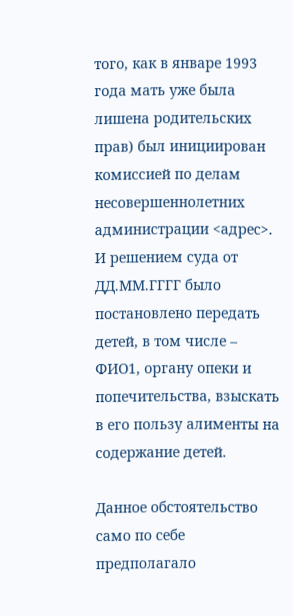того, как в январе 1993 года мать уже была лишена родительских прав) был инициирован комиссией по делам несовершеннолетних администрации <адрес>. И решением суда от ДД.ММ.ГГГГ было постановлено передать детей, в том числе – ФИО1, органу опеки и попечительства, взыскать в его пользу алименты на содержание детей.

Данное обстоятельство само по себе предполагало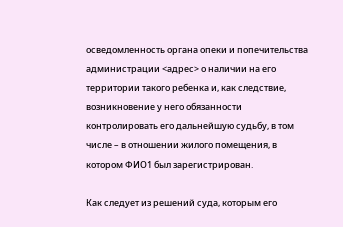осведомленность органа опеки и попечительства администрации <адрес> о наличии на его территории такого ребенка и, как следствие, возникновение у него обязанности контролировать его дальнейшую судьбу, в том числе – в отношении жилого помещения, в котором ФИО1 был зарегистрирован.

Как следует из решений суда, которым его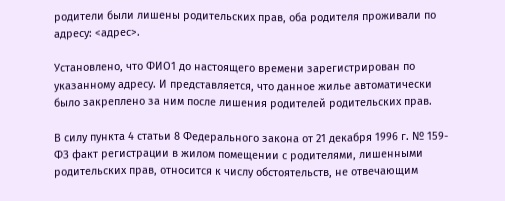родители были лишены родительских прав, оба родителя проживали по адресу: <адрес>.

Установлено, что ФИО1 до настоящего времени зарегистрирован по указанному адресу. И представляется, что данное жилье автоматически было закреплено за ним после лишения родителей родительских прав.

В силу пункта 4 статьи 8 Федерального закона от 21 декабря 1996 г. № 159-ФЗ факт регистрации в жилом помещении с родителями, лишенными родительских прав, относится к числу обстоятельств, не отвечающим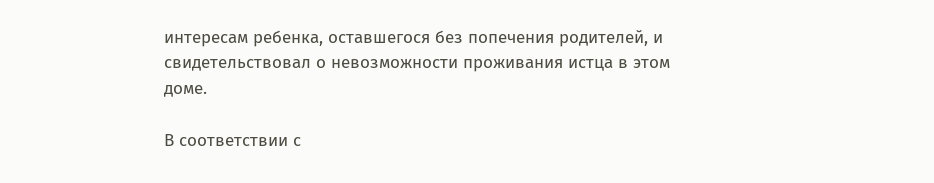интересам ребенка, оставшегося без попечения родителей, и свидетельствовал о невозможности проживания истца в этом доме.

В соответствии с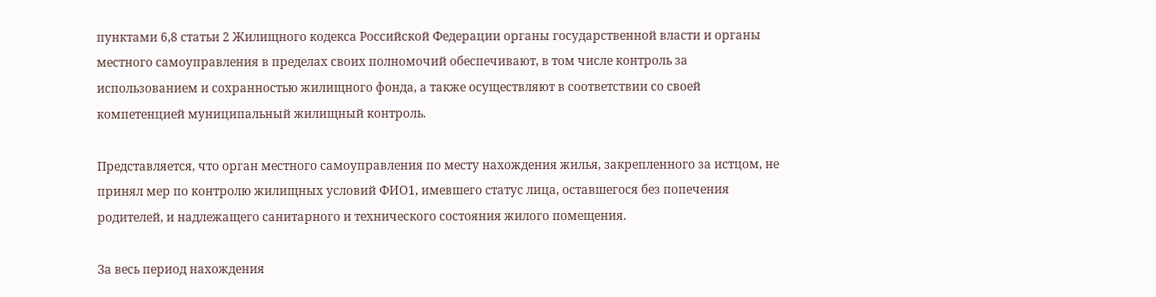пунктами 6,8 статьи 2 Жилищного кодекса Российской Федерации органы государственной власти и органы местного самоуправления в пределах своих полномочий обеспечивают, в том числе контроль за использованием и сохранностью жилищного фонда, а также осуществляют в соответствии со своей компетенцией муниципальный жилищный контроль.

Представляется, что орган местного самоуправления по месту нахождения жилья, закрепленного за истцом, не принял мер по контролю жилищных условий ФИО1, имевшего статус лица, оставшегося без попечения родителей, и надлежащего санитарного и технического состояния жилого помещения.

За весь период нахождения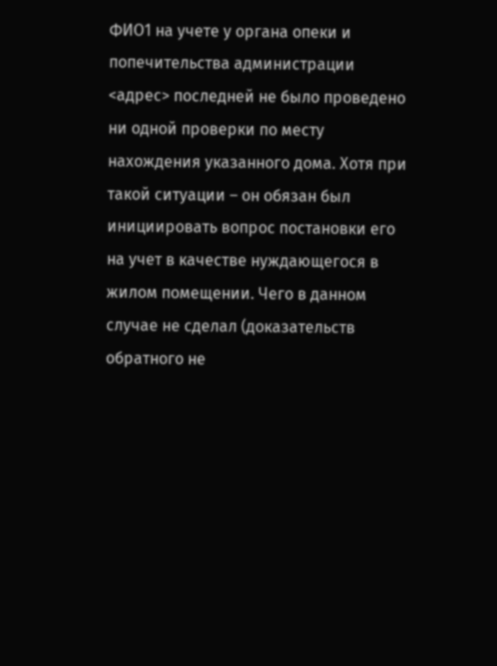ФИО1 на учете у органа опеки и попечительства администрации <адрес> последней не было проведено ни одной проверки по месту нахождения указанного дома. Хотя при такой ситуации – он обязан был инициировать вопрос постановки его на учет в качестве нуждающегося в жилом помещении. Чего в данном случае не сделал (доказательств обратного не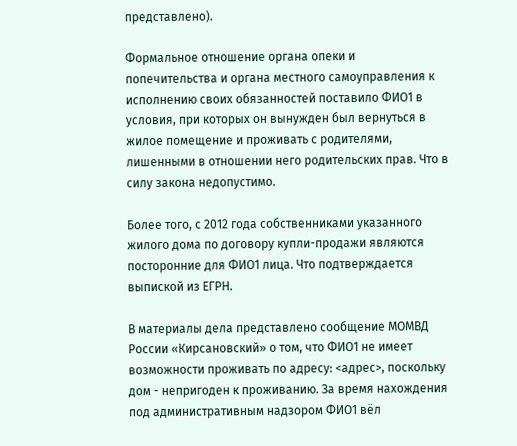представлено).

Формальное отношение органа опеки и попечительства и органа местного самоуправления к исполнению своих обязанностей поставило ФИО1 в условия, при которых он вынужден был вернуться в жилое помещение и проживать с родителями, лишенными в отношении него родительских прав. Что в силу закона недопустимо.

Более того, с 2012 года собственниками указанного жилого дома по договору купли-продажи являются посторонние для ФИО1 лица. Что подтверждается выпиской из ЕГРН.

В материалы дела представлено сообщение МОМВД России «Кирсановский» о том, что ФИО1 не имеет возможности проживать по адресу: <адрес>, поскольку дом - непригоден к проживанию. За время нахождения под административным надзором ФИО1 вёл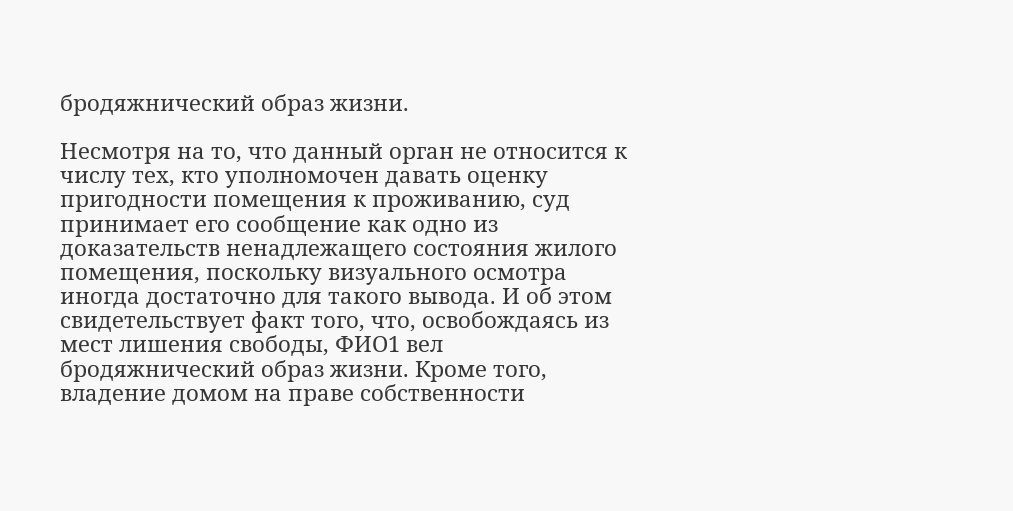бродяжнический образ жизни.

Несмотря на то, что данный орган не относится к числу тех, кто уполномочен давать оценку пригодности помещения к проживанию, суд принимает его сообщение как одно из доказательств ненадлежащего состояния жилого помещения, поскольку визуального осмотра иногда достаточно для такого вывода. И об этом свидетельствует факт того, что, освобождаясь из мест лишения свободы, ФИО1 вел бродяжнический образ жизни. Кроме того, владение домом на праве собственности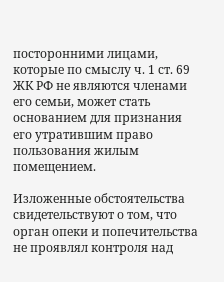посторонними лицами, которые по смыслу ч. 1 ст. 69 ЖК РФ не являются членами его семьи, может стать основанием для признания его утратившим право пользования жилым помещением.

Изложенные обстоятельства свидетельствуют о том, что орган опеки и попечительства не проявлял контроля над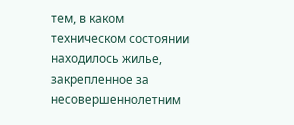тем, в каком техническом состоянии находилось жилье, закрепленное за несовершеннолетним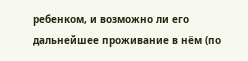ребенком, и возможно ли его дальнейшее проживание в нём (по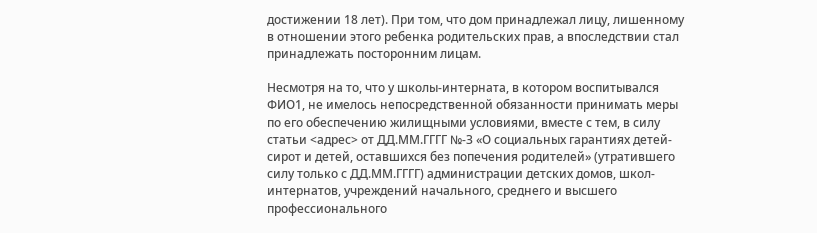достижении 18 лет). При том, что дом принадлежал лицу, лишенному в отношении этого ребенка родительских прав, а впоследствии стал принадлежать посторонним лицам.

Несмотря на то, что у школы-интерната, в котором воспитывался ФИО1, не имелось непосредственной обязанности принимать меры по его обеспечению жилищными условиями, вместе с тем, в силу статьи <адрес> от ДД.ММ.ГГГГ №-З «О социальных гарантиях детей-сирот и детей, оставшихся без попечения родителей» (утратившего силу только с ДД.ММ.ГГГГ) администрации детских домов, школ-интернатов, учреждений начального, среднего и высшего профессионального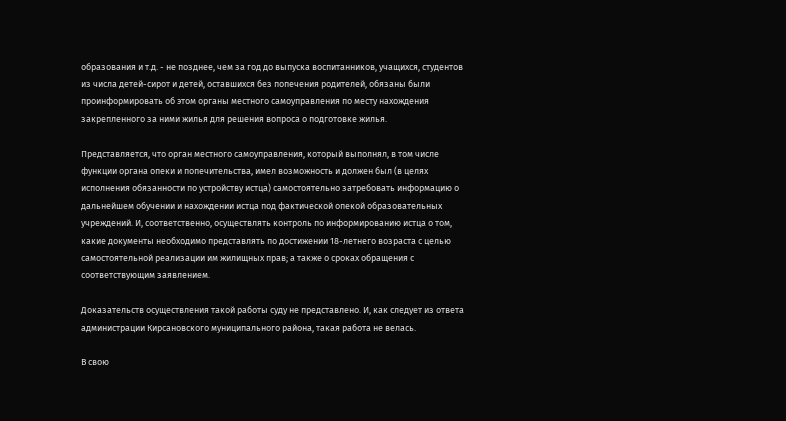образования и т.д. - не позднее, чем за год до выпуска воспитанников, учащихся, студентов из числа детей-сирот и детей, оставшихся без попечения родителей, обязаны были проинформировать об этом органы местного самоуправления по месту нахождения закрепленного за ними жилья для решения вопроса о подготовке жилья.

Представляется, что орган местного самоуправления, который выполнял, в том числе функции органа опеки и попечительства, имел возможность и должен был (в целях исполнения обязанности по устройству истца) самостоятельно затребовать информацию о дальнейшем обучении и нахождении истца под фактической опекой образовательных учреждений. И, соответственно, осуществлять контроль по информированию истца о том, какие документы необходимо представлять по достижении 18-летнего возраста с целью самостоятельной реализации им жилищных прав; а также о сроках обращения с соответствующим заявлением.

Доказательств осуществления такой работы суду не представлено. И, как следует из ответа администрации Кирсановского муниципального района, такая работа не велась.

В свою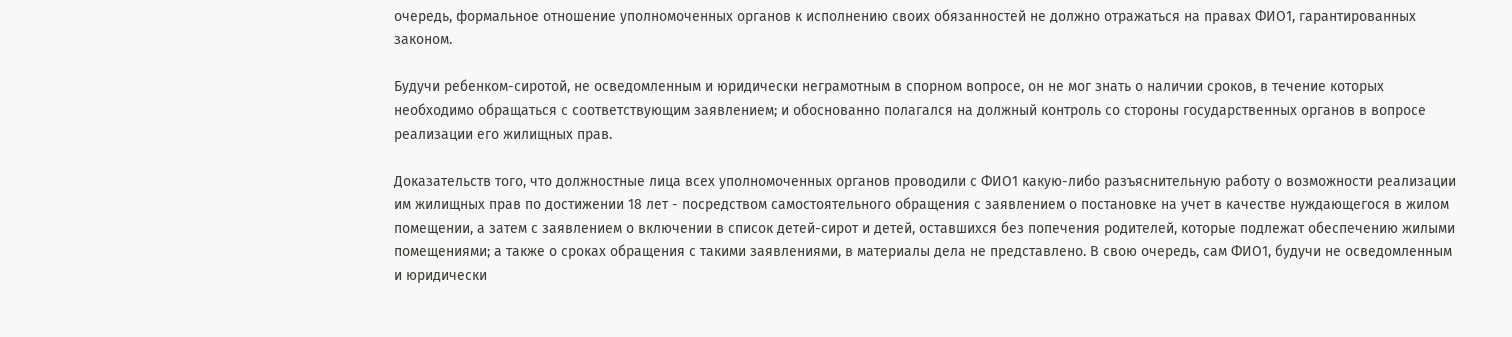очередь, формальное отношение уполномоченных органов к исполнению своих обязанностей не должно отражаться на правах ФИО1, гарантированных законом.

Будучи ребенком-сиротой, не осведомленным и юридически неграмотным в спорном вопросе, он не мог знать о наличии сроков, в течение которых необходимо обращаться с соответствующим заявлением; и обоснованно полагался на должный контроль со стороны государственных органов в вопросе реализации его жилищных прав.

Доказательств того, что должностные лица всех уполномоченных органов проводили с ФИО1 какую-либо разъяснительную работу о возможности реализации им жилищных прав по достижении 18 лет - посредством самостоятельного обращения с заявлением о постановке на учет в качестве нуждающегося в жилом помещении, а затем с заявлением о включении в список детей-сирот и детей, оставшихся без попечения родителей, которые подлежат обеспечению жилыми помещениями; а также о сроках обращения с такими заявлениями, в материалы дела не представлено. В свою очередь, сам ФИО1, будучи не осведомленным и юридически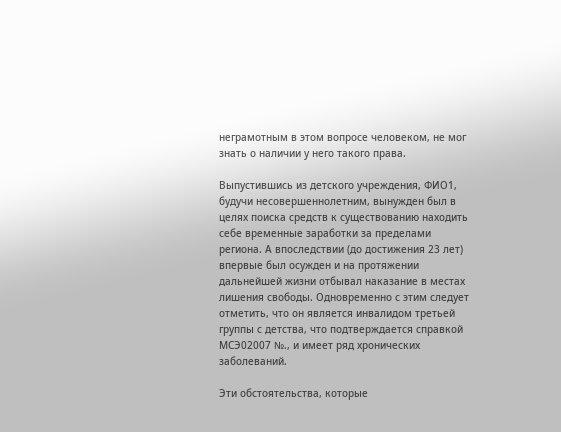неграмотным в этом вопросе человеком, не мог знать о наличии у него такого права.

Выпустившись из детского учреждения, ФИО1, будучи несовершеннолетним, вынужден был в целях поиска средств к существованию находить себе временные заработки за пределами региона. А впоследствии (до достижения 23 лет) впервые был осужден и на протяжении дальнейшей жизни отбывал наказание в местах лишения свободы. Одновременно с этим следует отметить, что он является инвалидом третьей группы с детства, что подтверждается справкой МСЭ02007 №., и имеет ряд хронических заболеваний.

Эти обстоятельства, которые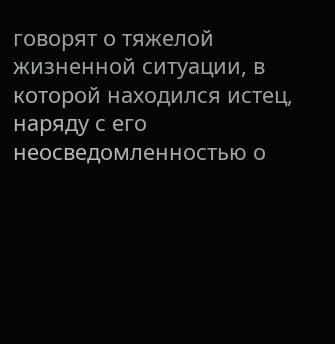говорят о тяжелой жизненной ситуации, в которой находился истец, наряду с его неосведомленностью о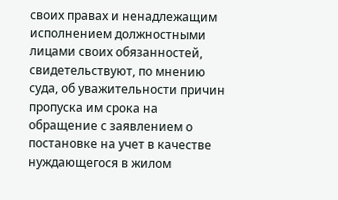своих правах и ненадлежащим исполнением должностными лицами своих обязанностей, свидетельствуют, по мнению суда, об уважительности причин пропуска им срока на обращение с заявлением о постановке на учет в качестве нуждающегося в жилом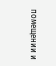помещении и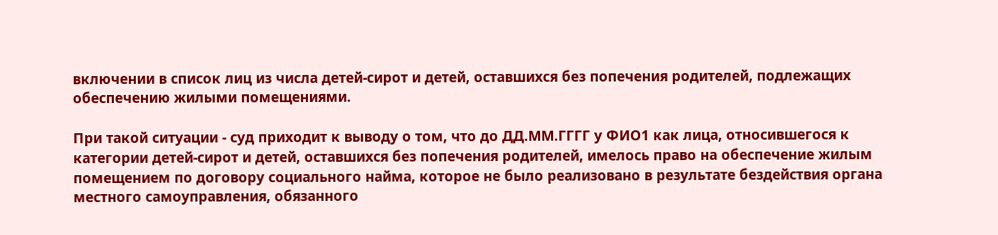включении в список лиц из числа детей-сирот и детей, оставшихся без попечения родителей, подлежащих обеспечению жилыми помещениями.

При такой ситуации - суд приходит к выводу о том, что до ДД.ММ.ГГГГ у ФИО1 как лица, относившегося к категории детей-сирот и детей, оставшихся без попечения родителей, имелось право на обеспечение жилым помещением по договору социального найма, которое не было реализовано в результате бездействия органа местного самоуправления, обязанного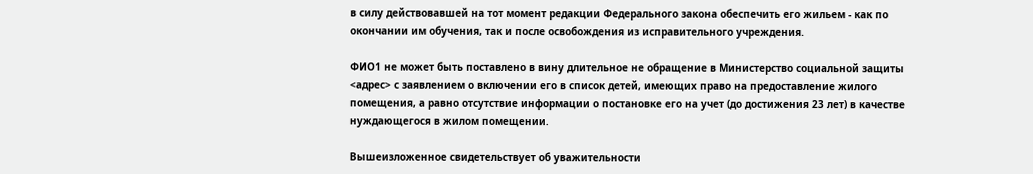в силу действовавшей на тот момент редакции Федерального закона обеспечить его жильем - как по окончании им обучения, так и после освобождения из исправительного учреждения.

ФИО1 не может быть поставлено в вину длительное не обращение в Министерство социальной защиты <адрес> с заявлением о включении его в список детей, имеющих право на предоставление жилого помещения, а равно отсутствие информации о постановке его на учет (до достижения 23 лет) в качестве нуждающегося в жилом помещении.

Вышеизложенное свидетельствует об уважительности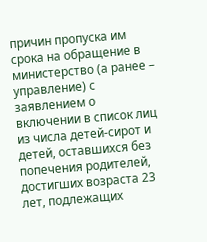причин пропуска им срока на обращение в министерство (а ранее – управление) с заявлением о включении в список лиц из числа детей-сирот и детей, оставшихся без попечения родителей, достигших возраста 23 лет, подлежащих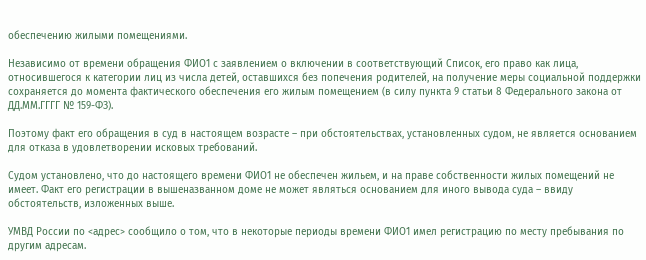обеспечению жилыми помещениями.

Независимо от времени обращения ФИО1 с заявлением о включении в соответствующий Список, его право как лица, относившегося к категории лиц из числа детей, оставшихся без попечения родителей, на получение меры социальной поддержки сохраняется до момента фактического обеспечения его жилым помещением (в силу пункта 9 статьи 8 Федерального закона от ДД.ММ.ГГГГ № 159-ФЗ).

Поэтому факт его обращения в суд в настоящем возрасте – при обстоятельствах, установленных судом, не является основанием для отказа в удовлетворении исковых требований.

Судом установлено, что до настоящего времени ФИО1 не обеспечен жильем, и на праве собственности жилых помещений не имеет. Факт его регистрации в вышеназванном доме не может являться основанием для иного вывода суда – ввиду обстоятельств, изложенных выше.

УМВД России по <адрес> сообщило о том, что в некоторые периоды времени ФИО1 имел регистрацию по месту пребывания по другим адресам.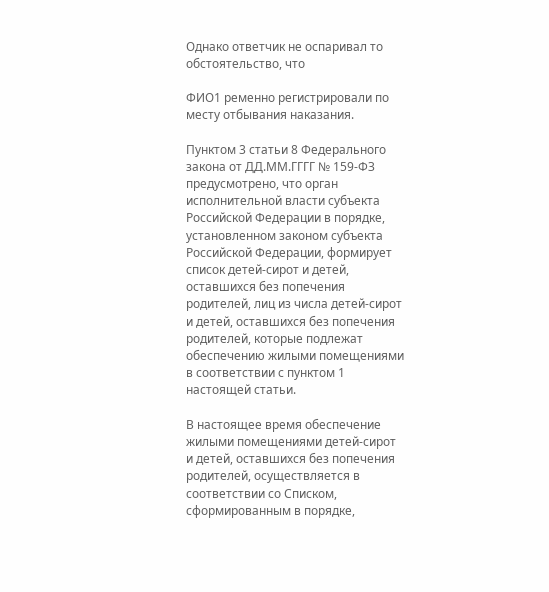Однако ответчик не оспаривал то обстоятельство, что

ФИО1 ременно регистрировали по месту отбывания наказания.

Пунктом 3 статьи 8 Федерального закона от ДД.ММ.ГГГГ № 159-ФЗ предусмотрено, что орган исполнительной власти субъекта Российской Федерации в порядке, установленном законом субъекта Российской Федерации, формирует список детей-сирот и детей, оставшихся без попечения родителей, лиц из числа детей-сирот и детей, оставшихся без попечения родителей, которые подлежат обеспечению жилыми помещениями в соответствии с пунктом 1 настоящей статьи.

В настоящее время обеспечение жилыми помещениями детей-сирот и детей, оставшихся без попечения родителей, осуществляется в соответствии со Списком, сформированным в порядке,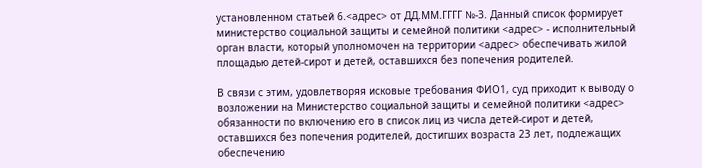установленном статьей 6.<адрес> от ДД.ММ.ГГГГ №-З. Данный список формирует министерство социальной защиты и семейной политики <адрес> - исполнительный орган власти, который уполномочен на территории <адрес> обеспечивать жилой площадью детей-сирот и детей, оставшихся без попечения родителей.

В связи с этим, удовлетворяя исковые требования ФИО1, суд приходит к выводу о возложении на Министерство социальной защиты и семейной политики <адрес> обязанности по включению его в список лиц из числа детей-сирот и детей, оставшихся без попечения родителей, достигших возраста 23 лет, подлежащих обеспечению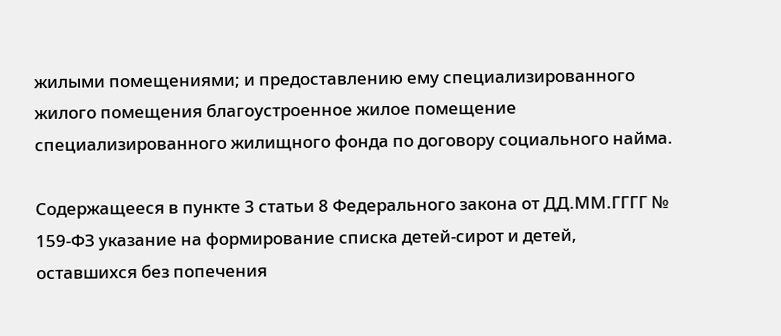жилыми помещениями; и предоставлению ему специализированного жилого помещения благоустроенное жилое помещение специализированного жилищного фонда по договору социального найма.

Содержащееся в пункте 3 статьи 8 Федерального закона от ДД.ММ.ГГГГ № 159-ФЗ указание на формирование списка детей-сирот и детей, оставшихся без попечения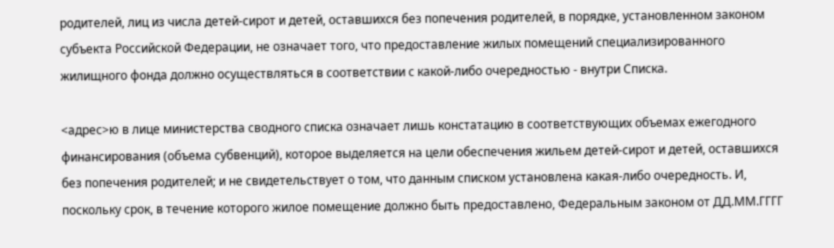родителей, лиц из числа детей-сирот и детей, оставшихся без попечения родителей, в порядке, установленном законом субъекта Российской Федерации, не означает того, что предоставление жилых помещений специализированного жилищного фонда должно осуществляться в соответствии с какой-либо очередностью - внутри Списка.

<адрес>ю в лице министерства сводного списка означает лишь констатацию в соответствующих объемах ежегодного финансирования (объема субвенций), которое выделяется на цели обеспечения жильем детей-сирот и детей, оставшихся без попечения родителей; и не свидетельствует о том, что данным списком установлена какая-либо очередность. И, поскольку срок, в течение которого жилое помещение должно быть предоставлено, Федеральным законом от ДД.ММ.ГГГГ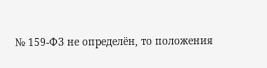№ 159-ФЗ не определён, то положения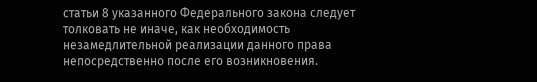статьи 8 указанного Федерального закона следует толковать не иначе, как необходимость незамедлительной реализации данного права непосредственно после его возникновения.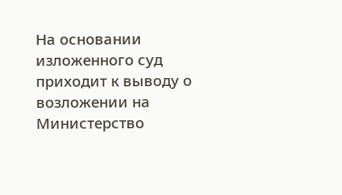На основании изложенного суд приходит к выводу о возложении на Министерство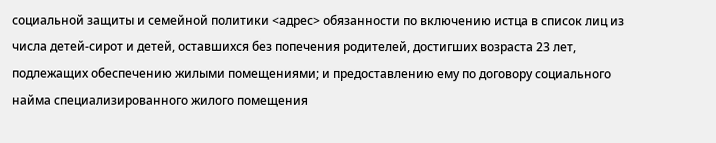социальной защиты и семейной политики <адрес> обязанности по включению истца в список лиц из числа детей-сирот и детей, оставшихся без попечения родителей, достигших возраста 23 лет, подлежащих обеспечению жилыми помещениями; и предоставлению ему по договору социального найма специализированного жилого помещения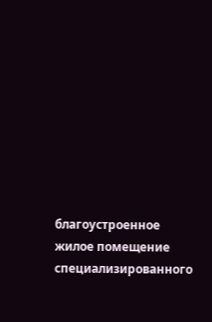благоустроенное жилое помещение специализированного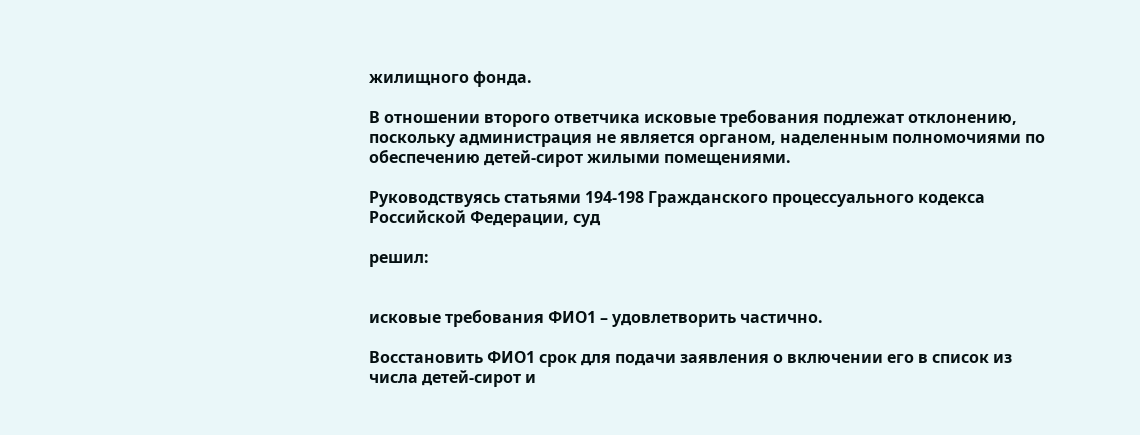жилищного фонда.

В отношении второго ответчика исковые требования подлежат отклонению, поскольку администрация не является органом, наделенным полномочиями по обеспечению детей-сирот жилыми помещениями.

Руководствуясь статьями 194-198 Гражданского процессуального кодекса Российской Федерации, суд

решил:


исковые требования ФИО1 – удовлетворить частично.

Восстановить ФИО1 срок для подачи заявления о включении его в список из числа детей-сирот и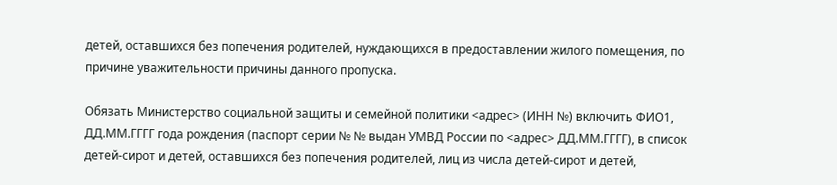детей, оставшихся без попечения родителей, нуждающихся в предоставлении жилого помещения, по причине уважительности причины данного пропуска.

Обязать Министерство социальной защиты и семейной политики <адрес> (ИНН №) включить ФИО1, ДД.ММ.ГГГГ года рождения (паспорт серии № № выдан УМВД России по <адрес> ДД.ММ.ГГГГ), в список детей-сирот и детей, оставшихся без попечения родителей, лиц из числа детей-сирот и детей,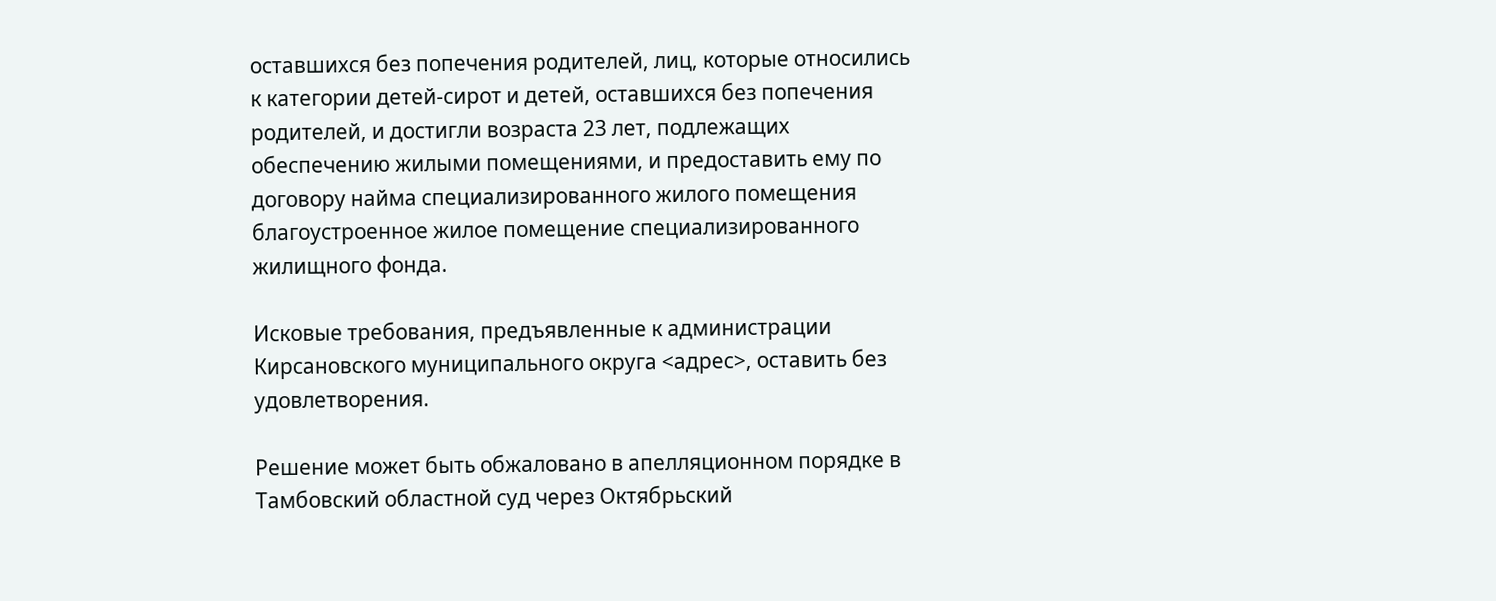оставшихся без попечения родителей, лиц, которые относились к категории детей-сирот и детей, оставшихся без попечения родителей, и достигли возраста 23 лет, подлежащих обеспечению жилыми помещениями, и предоставить ему по договору найма специализированного жилого помещения благоустроенное жилое помещение специализированного жилищного фонда.

Исковые требования, предъявленные к администрации Кирсановского муниципального округа <адрес>, оставить без удовлетворения.

Решение может быть обжаловано в апелляционном порядке в Тамбовский областной суд через Октябрьский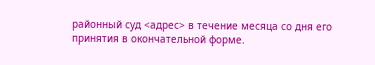районный суд <адрес> в течение месяца со дня его принятия в окончательной форме.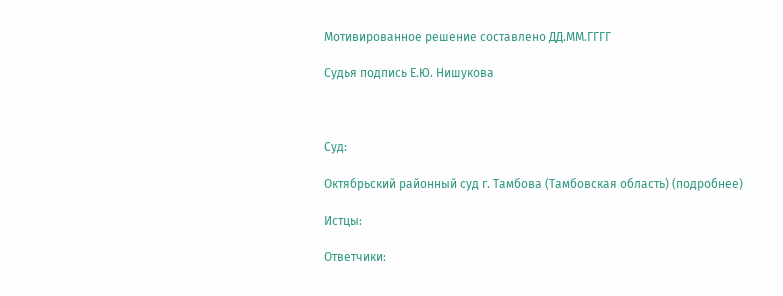Мотивированное решение составлено ДД.ММ.ГГГГ

Судья подпись Е.Ю. Нишукова



Суд:

Октябрьский районный суд г. Тамбова (Тамбовская область) (подробнее)

Истцы:

Ответчики: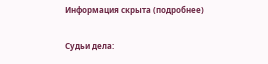Информация скрыта (подробнее)

Судьи дела: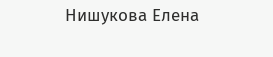Нишукова Елена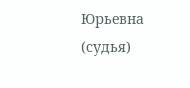Юрьевна (судья)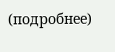(подробнее)